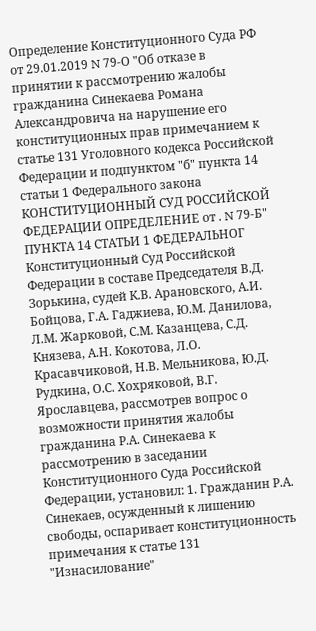Определение Конституционного Суда РФ от 29.01.2019 N 79-О "Об отказе в принятии к рассмотрению жалобы гражданина Синекаева Романа Александровича на нарушение его конституционных прав примечанием к статье 131 Уголовного кодекса Российской Федерации и подпунктом "б" пункта 14 статьи 1 Федерального закона КОНСТИТУЦИОННЫЙ СУД РОССИЙСКОЙ ФЕДЕРАЦИИ ОПРЕДЕЛЕНИЕ от . N 79-Б" ПУНКТА 14 СТАТЬИ 1 ФЕДЕРАЛЬНОГ Конституционный Суд Российской Федерации в составе Председателя В.Д. Зорькина, судей К.В. Арановского, А.И. Бойцова, Г.А. Гаджиева, Ю.М. Данилова, Л.М. Жарковой, С.М. Казанцева, С.Д. Князева, А.Н. Кокотова, Л.О. Красавчиковой, Н.В. Мельникова, Ю.Д. Рудкина, О.С. Хохряковой, В.Г. Ярославцева, рассмотрев вопрос о возможности принятия жалобы гражданина Р.А. Синекаева к рассмотрению в заседании Конституционного Суда Российской Федерации, установил: 1. Гражданин Р.А. Синекаев, осужденный к лишению свободы, оспаривает конституционность примечания к статье 131 "Изнасилование"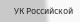УК Российской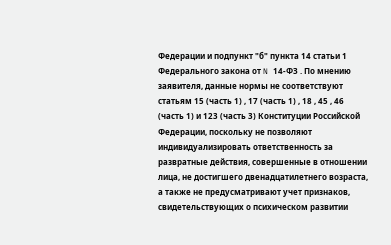Федерации и подпункт "б" пункта 14 статьи 1 Федерального закона от N 14-ФЗ . По мнению заявителя, данные нормы не соответствуют статьям 15 (часть 1) , 17 (часть 1) , 18 , 45 , 46 (часть 1) и 123 (часть 3) Конституции Российской Федерации, поскольку не позволяют индивидуализировать ответственность за развратные действия, совершенные в отношении лица, не достигшего двенадцатилетнего возраста, а также не предусматривают учет признаков, свидетельствующих о психическом развитии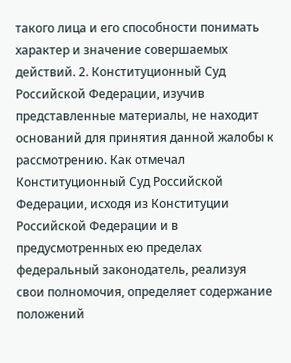такого лица и его способности понимать характер и значение совершаемых действий. 2. Конституционный Суд Российской Федерации, изучив представленные материалы, не находит оснований для принятия данной жалобы к рассмотрению. Как отмечал Конституционный Суд Российской Федерации, исходя из Конституции Российской Федерации и в предусмотренных ею пределах федеральный законодатель, реализуя свои полномочия, определяет содержание положений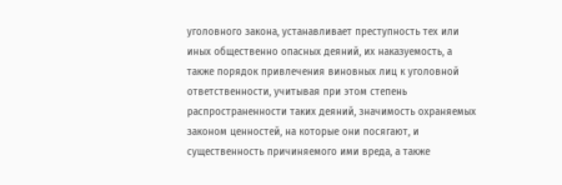уголовного закона, устанавливает преступность тех или иных общественно опасных деяний, их наказуемость, а также порядок привлечения виновных лиц к уголовной ответственности, учитывая при этом степень распространенности таких деяний, значимость охраняемых законом ценностей, на которые они посягают, и существенность причиняемого ими вреда, а также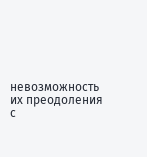невозможность их преодоления с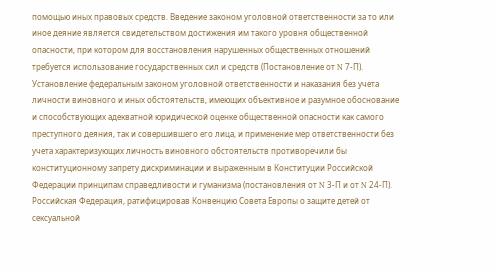помощью иных правовых средств. Введение законом уголовной ответственности за то или иное деяние является свидетельством достижения им такого уровня общественной опасности, при котором для восстановления нарушенных общественных отношений требуется использование государственных сил и средств (Постановление от N 7-П). Установление федеральным законом уголовной ответственности и наказания без учета личности виновного и иных обстоятельств, имеющих объективное и разумное обоснование и способствующих адекватной юридической оценке общественной опасности как самого преступного деяния, так и совершившего его лица, и применение мер ответственности без учета характеризующих личность виновного обстоятельств противоречили бы конституционному запрету дискриминации и выраженным в Конституции Российской Федерации принципам справедливости и гуманизма (постановления от N 3-П и от N 24-П). Российская Федерация, ратифицировав Конвенцию Совета Европы о защите детей от сексуальной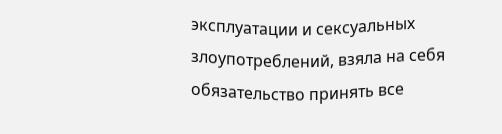эксплуатации и сексуальных злоупотреблений, взяла на себя обязательство принять все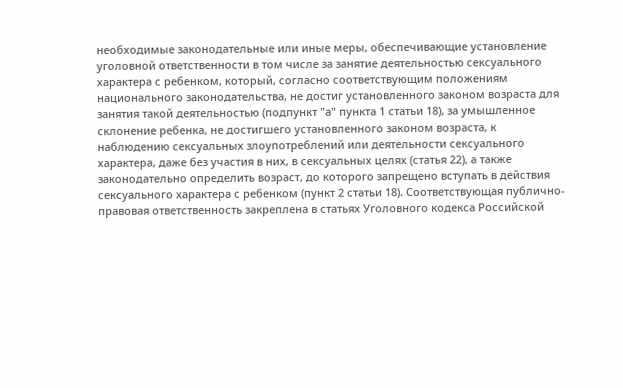необходимые законодательные или иные меры, обеспечивающие установление уголовной ответственности в том числе за занятие деятельностью сексуального характера с ребенком, который, согласно соответствующим положениям национального законодательства, не достиг установленного законом возраста для занятия такой деятельностью (подпункт "а" пункта 1 статьи 18), за умышленное склонение ребенка, не достигшего установленного законом возраста, к наблюдению сексуальных злоупотреблений или деятельности сексуального характера, даже без участия в них, в сексуальных целях (статья 22), а также законодательно определить возраст, до которого запрещено вступать в действия сексуального характера с ребенком (пункт 2 статьи 18). Соответствующая публично-правовая ответственность закреплена в статьях Уголовного кодекса Российской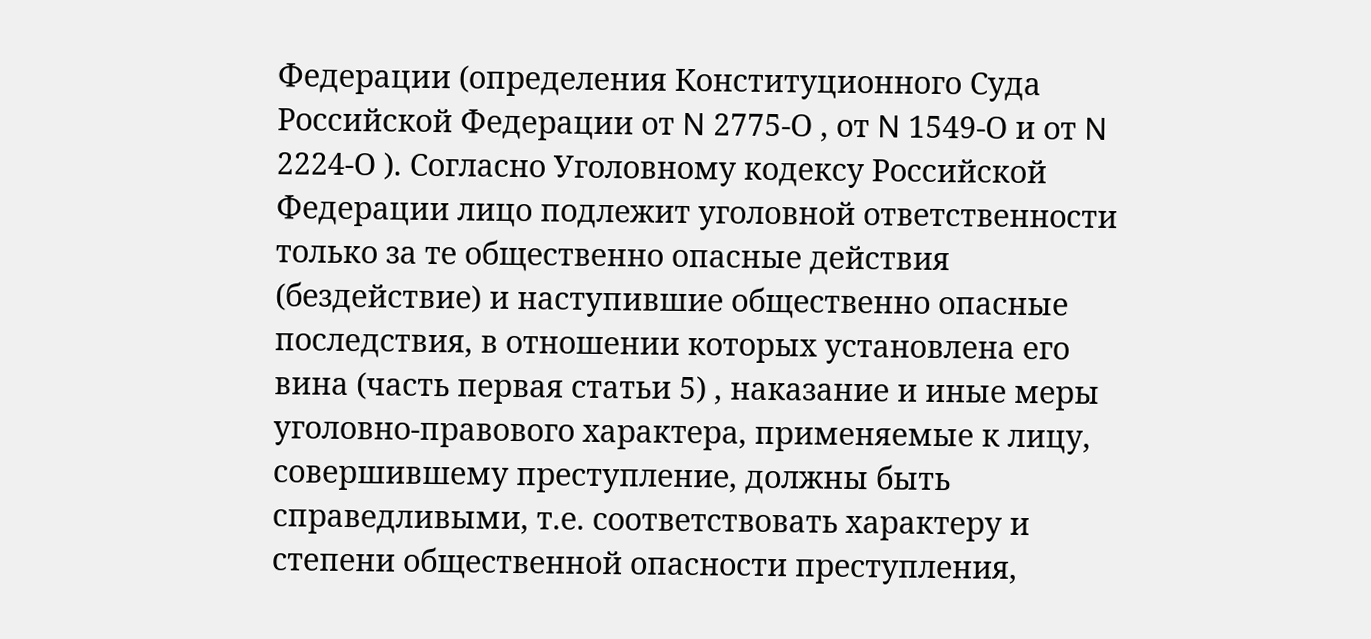Федерации (определения Конституционного Суда Российской Федерации от N 2775-О , от N 1549-О и от N 2224-О ). Согласно Уголовному кодексу Российской Федерации лицо подлежит уголовной ответственности только за те общественно опасные действия (бездействие) и наступившие общественно опасные последствия, в отношении которых установлена его вина (часть первая статьи 5) , наказание и иные меры уголовно-правового характера, применяемые к лицу, совершившему преступление, должны быть справедливыми, т.е. соответствовать характеру и степени общественной опасности преступления,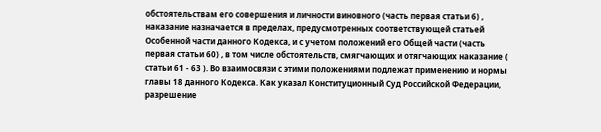обстоятельствам его совершения и личности виновного (часть первая статьи 6) , наказание назначается в пределах, предусмотренных соответствующей статьей Особенной части данного Кодекса, и с учетом положений его Общей части (часть первая статьи 60) , в том числе обстоятельств, смягчающих и отягчающих наказание ( статьи 61 - 63 ). Во взаимосвязи с этими положениями подлежат применению и нормы главы 18 данного Кодекса. Как указал Конституционный Суд Российской Федерации, разрешение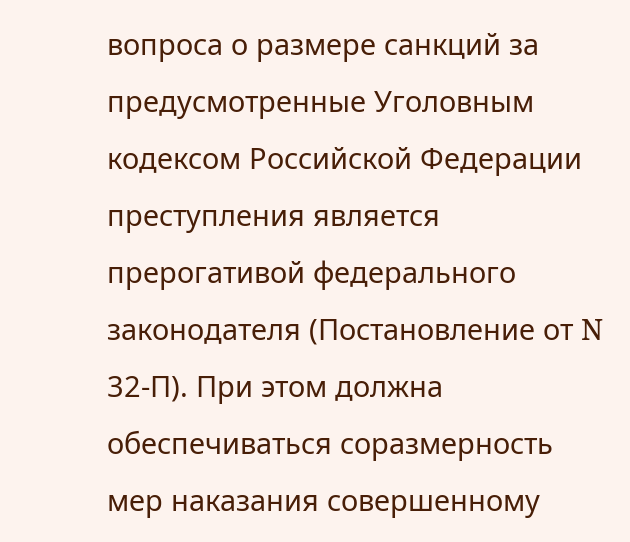вопроса о размере санкций за предусмотренные Уголовным кодексом Российской Федерации преступления является прерогативой федерального законодателя (Постановление от N 32-П). При этом должна обеспечиваться соразмерность мер наказания совершенному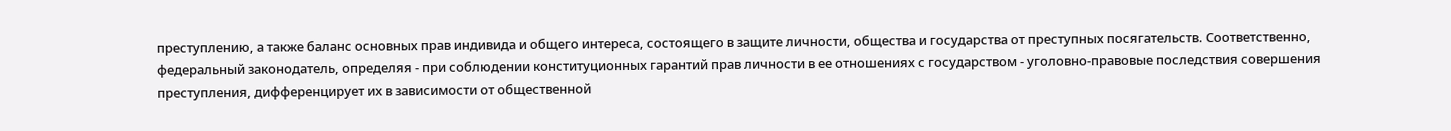преступлению, а также баланс основных прав индивида и общего интереса, состоящего в защите личности, общества и государства от преступных посягательств. Соответственно, федеральный законодатель, определяя - при соблюдении конституционных гарантий прав личности в ее отношениях с государством - уголовно-правовые последствия совершения преступления, дифференцирует их в зависимости от общественной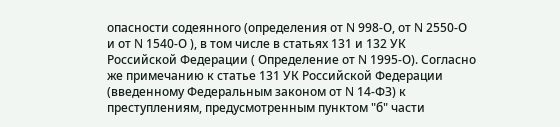опасности содеянного (определения от N 998-О, от N 2550-О и от N 1540-О ), в том числе в статьях 131 и 132 УК Российской Федерации ( Определение от N 1995-О). Согласно же примечанию к статье 131 УК Российской Федерации (введенному Федеральным законом от N 14-ФЗ) к преступлениям, предусмотренным пунктом "б" части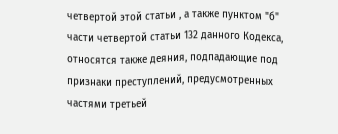четвертой этой статьи , а также пунктом "б" части четвертой статьи 132 данного Кодекса, относятся также деяния, подпадающие под признаки преступлений, предусмотренных частями третьей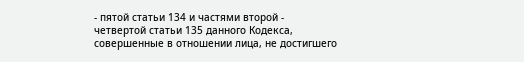- пятой статьи 134 и частями второй - четвертой статьи 135 данного Кодекса, совершенные в отношении лица, не достигшего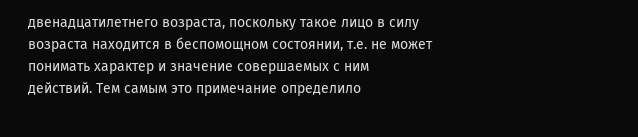двенадцатилетнего возраста, поскольку такое лицо в силу возраста находится в беспомощном состоянии, т.е. не может понимать характер и значение совершаемых с ним действий. Тем самым это примечание определило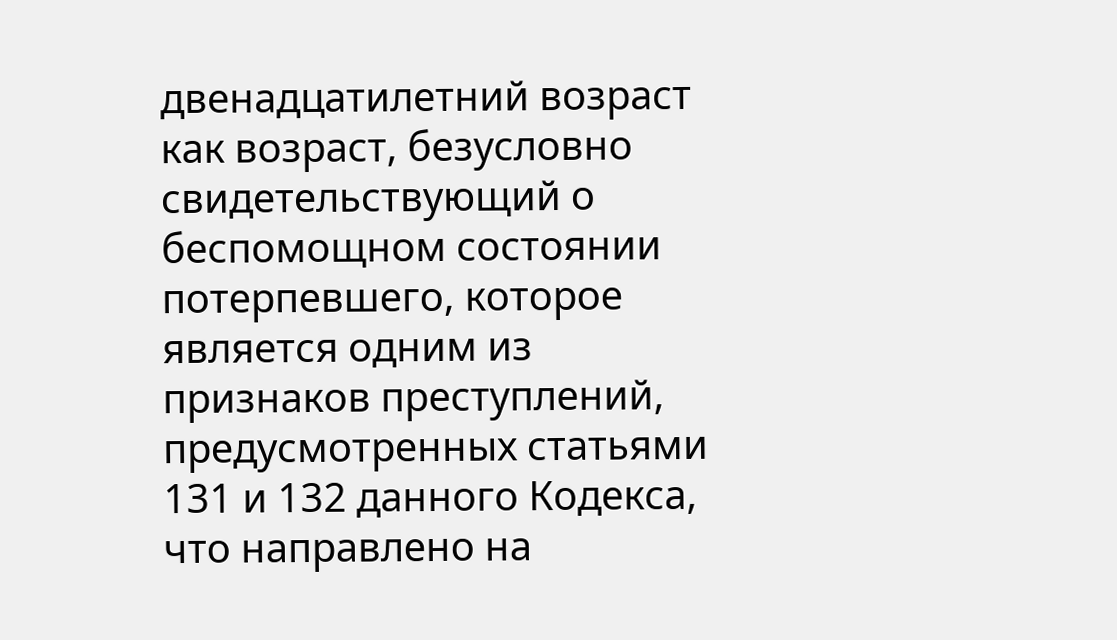двенадцатилетний возраст как возраст, безусловно свидетельствующий о беспомощном состоянии потерпевшего, которое является одним из признаков преступлений, предусмотренных статьями 131 и 132 данного Кодекса, что направлено на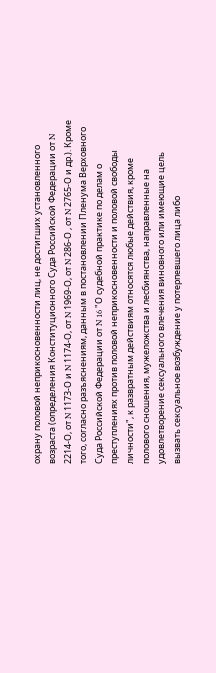охрану половой неприкосновенности лиц, не достигших установленного возраста (определения Конституционного Суда Российской Федерации от N 2214-О, от N 1173-О и N 1174-О, от N 1969-О, от N 286-О , от N 2765-О и др.). Кроме того, согласно разъяснениям, данным в постановлении Пленума Верховного Суда Российской Федерации от N 16 "О судебной практике по делам о преступлениях против половой неприкосновенности и половой свободы личности", к развратным действиям относятся любые действия, кроме полового сношения, мужеложства и лесбиянства, направленные на удовлетворение сексуального влечения виновного или имеющие цель вызвать сексуальное возбуждение у потерпевшего лица либо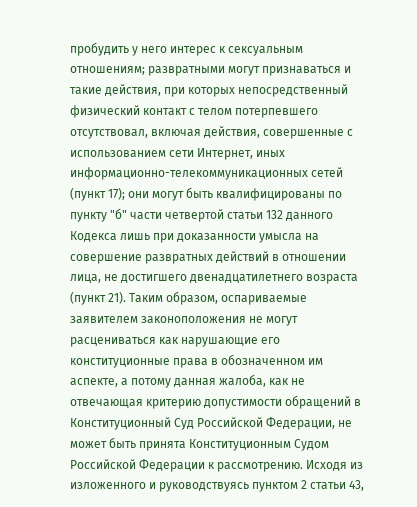пробудить у него интерес к сексуальным отношениям; развратными могут признаваться и такие действия, при которых непосредственный физический контакт с телом потерпевшего отсутствовал, включая действия, совершенные с использованием сети Интернет, иных информационно-телекоммуникационных сетей (пункт 17); они могут быть квалифицированы по пункту "б" части четвертой статьи 132 данного Кодекса лишь при доказанности умысла на совершение развратных действий в отношении лица, не достигшего двенадцатилетнего возраста (пункт 21). Таким образом, оспариваемые заявителем законоположения не могут расцениваться как нарушающие его конституционные права в обозначенном им аспекте, а потому данная жалоба, как не отвечающая критерию допустимости обращений в Конституционный Суд Российской Федерации, не может быть принята Конституционным Судом Российской Федерации к рассмотрению. Исходя из изложенного и руководствуясь пунктом 2 статьи 43,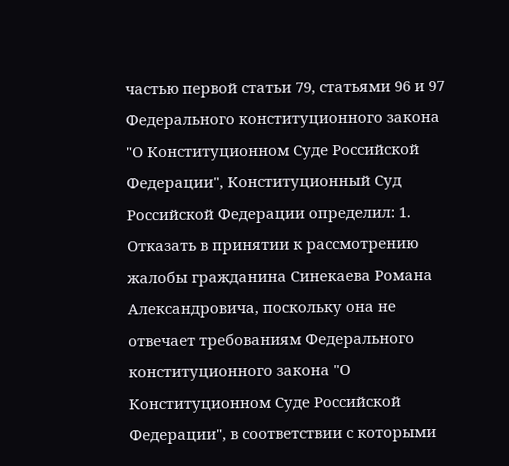частью первой статьи 79, статьями 96 и 97 Федерального конституционного закона "О Конституционном Суде Российской Федерации", Конституционный Суд Российской Федерации определил: 1. Отказать в принятии к рассмотрению жалобы гражданина Синекаева Романа Александровича, поскольку она не отвечает требованиям Федерального конституционного закона "О Конституционном Суде Российской Федерации", в соответствии с которыми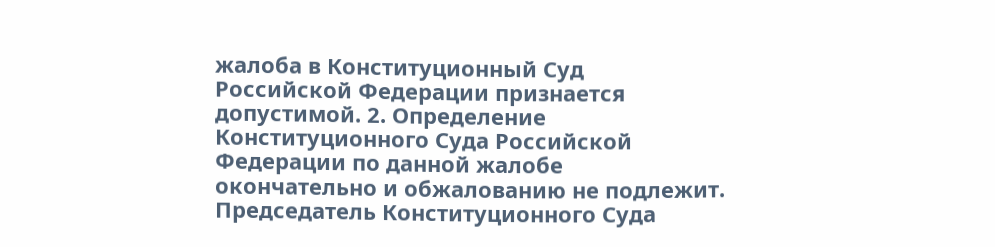жалоба в Конституционный Суд Российской Федерации признается допустимой. 2. Определение Конституционного Суда Российской Федерации по данной жалобе окончательно и обжалованию не подлежит. Председатель Конституционного Суда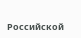Российской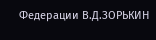Федерации В.Д.ЗОРЬКИН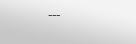---